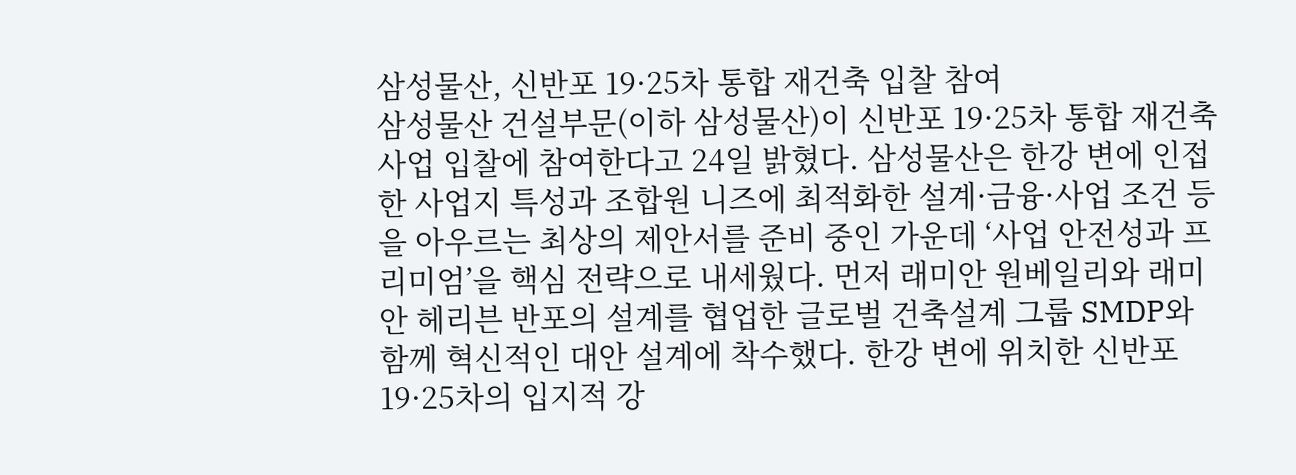삼성물산, 신반포 19·25차 통합 재건축 입찰 참여
삼성물산 건설부문(이하 삼성물산)이 신반포 19·25차 통합 재건축 사업 입찰에 참여한다고 24일 밝혔다. 삼성물산은 한강 변에 인접한 사업지 특성과 조합원 니즈에 최적화한 설계·금융·사업 조건 등을 아우르는 최상의 제안서를 준비 중인 가운데 ‘사업 안전성과 프리미엄’을 핵심 전략으로 내세웠다. 먼저 래미안 원베일리와 래미안 헤리븐 반포의 설계를 협업한 글로벌 건축설계 그룹 SMDP와 함께 혁신적인 대안 설계에 착수했다. 한강 변에 위치한 신반포 19·25차의 입지적 강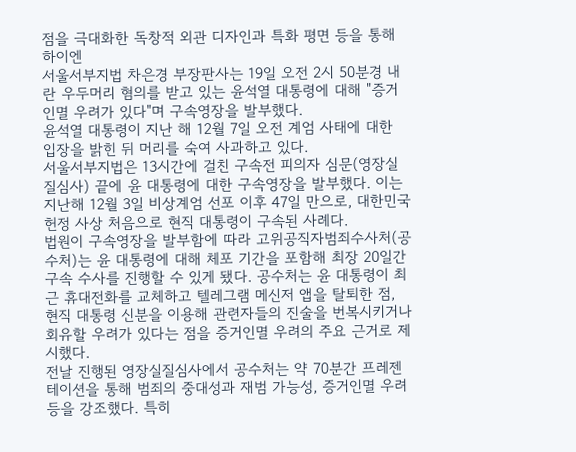점을 극대화한 독창적 외관 디자인과 특화 평면 등을 통해 하이엔
서울서부지법 차은경 부장판사는 19일 오전 2시 50분경 내란 우두머리 혐의를 받고 있는 윤석열 대통령에 대해 "증거인멸 우려가 있다"며 구속영장을 발부했다.
윤석열 대통령이 지난 해 12월 7일 오전 계엄 사태에 대한 입장을 밝힌 뒤 머리를 숙여 사과하고 있다.
서울서부지법은 13시간에 걸친 구속전 피의자 심문(영장실질심사) 끝에 윤 대통령에 대한 구속영장을 발부했다. 이는 지난해 12월 3일 비상계엄 선포 이후 47일 만으로, 대한민국 헌정 사상 처음으로 현직 대통령이 구속된 사례다.
법원이 구속영장을 발부함에 따라 고위공직자범죄수사처(공수처)는 윤 대통령에 대해 체포 기간을 포함해 최장 20일간 구속 수사를 진행할 수 있게 됐다. 공수처는 윤 대통령이 최근 휴대전화를 교체하고 텔레그램 메신저 앱을 탈퇴한 점, 현직 대통령 신분을 이용해 관련자들의 진술을 번복시키거나 회유할 우려가 있다는 점을 증거인멸 우려의 주요 근거로 제시했다.
전날 진행된 영장실질심사에서 공수처는 약 70분간 프레젠테이션을 통해 범죄의 중대성과 재범 가능성, 증거인멸 우려 등을 강조했다. 특히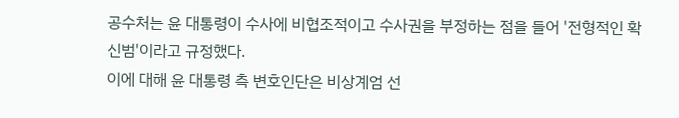공수처는 윤 대통령이 수사에 비협조적이고 수사권을 부정하는 점을 들어 '전형적인 확신범'이라고 규정했다.
이에 대해 윤 대통령 측 변호인단은 비상계엄 선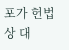포가 헌법상 대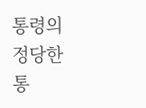통령의 정당한 통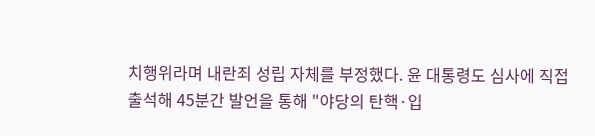치행위라며 내란죄 성립 자체를 부정했다. 윤 대통령도 심사에 직접 출석해 45분간 발언을 통해 "야당의 탄핵·입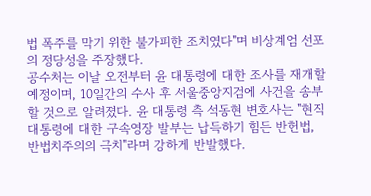법 폭주를 막기 위한 불가피한 조치였다"며 비상계엄 선포의 정당성을 주장했다.
공수처는 이날 오전부터 윤 대통령에 대한 조사를 재개할 예정이며, 10일간의 수사 후 서울중앙지검에 사건을 송부할 것으로 알려졌다. 윤 대통령 측 석동현 변호사는 "현직 대통령에 대한 구속영장 발부는 납득하기 힘든 반헌법, 반법치주의의 극치"라며 강하게 반발했다.